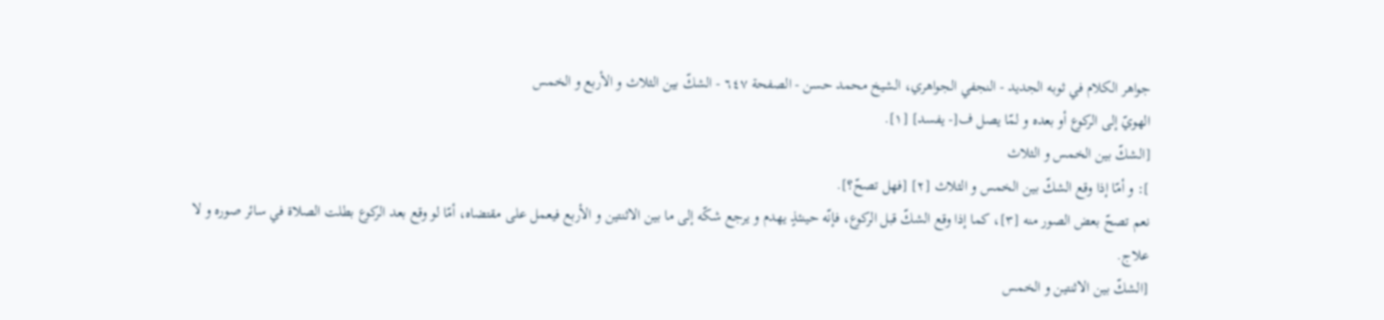جواهر الكلام في ثوبه الجديد - النجفي الجواهري، الشيخ محمد حسن - الصفحة ٦٤٧ - الشكّ بين الثلاث و الأربع و الخمس
الهويّ إلى الركوع أو بعده و لمّا يصل ف[- يفسد] [١].
[الشكّ بين الخمس و الثلاث
]: و أمّا إذا وقع الشكّ بين الخمس و الثلاث [٢] [فهل تصحّ؟].
نعم تصحّ بعض الصور منه [٣]، كما إذا وقع الشكّ قبل الركوع، فإنّه حينئذٍ يهدم و يرجع شكّه إلى ما بين الاثنتين و الأربع فيعمل على مقتضاه، أمّا لو وقع بعد الركوع بطلت الصلاة في سائر صوره و لا علاج.
[الشكّ بين الاثنتين و الخمس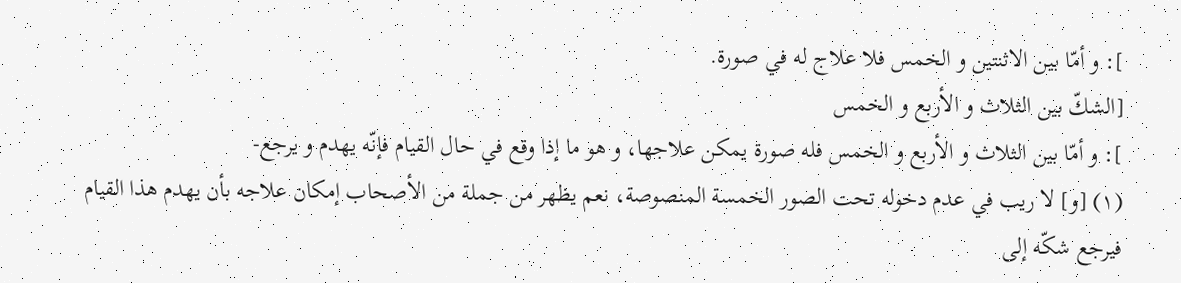]: و أمّا بين الاثنتين و الخمس فلا علاج له في صورة.
[الشكّ بين الثلاث و الأربع و الخمس
]: و أمّا بين الثلاث و الأربع و الخمس فله صورة يمكن علاجها، و هو ما إذا وقع في حال القيام فإنّه يهدم و يرجع-
(١) [و] لا ريب في عدم دخوله تحت الصور الخمسة المنصوصة، نعم يظهر من جملة من الأصحاب إمكان علاجه بأن يهدم هذا القيام فيرجع شكّه إلى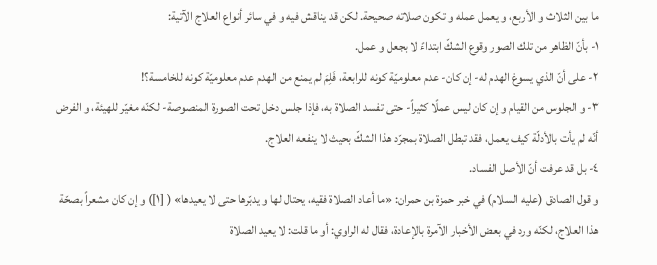ما بين الثلاث و الأربع، و يعمل عمله و تكون صلاته صحيحة. لكن قد يناقش فيه و في سائر أنواع العلاج الآتية:
١- بأنّ الظاهر من تلك الصور وقوع الشكّ ابتداءً لا بجعل و عمل.
٢- على أنّ الذي يسوغ الهدم له- إن كان- عدم معلوميّة كونه للرابعة، فَلِمَ لم يمنع من الهدم عدم معلوميّة كونه للخامسة؟!
٣- و الجلوس من القيام و إن كان ليس عملًا كثيراً- حتى تفسد الصلاة به، فإذا جلس دخل تحت الصورة المنصوصة- لكنّه مغيّر للهيئة، و الفرض أنّه لم يأت بالأدلّة كيف يعمل، فقد تبطل الصلاة بمجرّد هذا الشكّ بحيث لا ينفعه العلاج.
٤- بل قد عرفت أنّ الأصل الفساد.
و قول الصادق (عليه السلام) في خبر حمزة بن حمران: «ما أعاد الصلاة فقيه، يحتال لها و يدبّرها حتى لا يعيدها» ( [١]) و إن كان مشعراً بصحّة هذا العلاج، لكنّه ورد في بعض الأخبار الآمرة بالإعادة، فقال له الراوي: أو ما قلت: لا يعيد الصلاة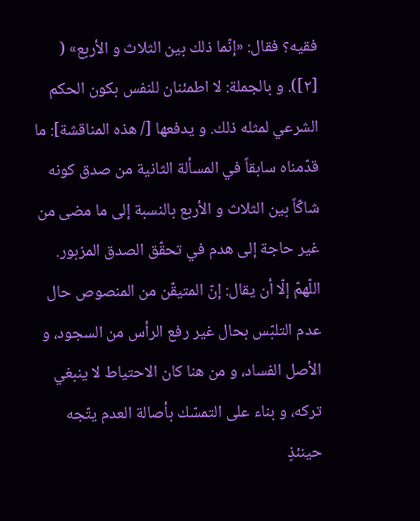فقيه؟ فقال: «إنّما ذلك بين الثلاث و الأربع» ( [٢]). و بالجملة: لا اطمئنان للنفس بكون الحكم الشرعي لمثله ذلك. و يدفعها [/ هذه المناقشة]: ما قدّمناه سابقاً في المسألة الثانية من صدق كونه شاكّاً بين الثلاث و الأربع بالنسبة إلى ما مضى من غير حاجة إلى هدم في تحقّق الصدق المزبور. اللّهمّ إلّا أن يقال: إنّ المتيقّن من المنصوص حال عدم التلبّس بحال غير رفع الرأس من السجود، و الأصل الفساد، و من هنا كان الاحتياط لا ينبغي تركه، و بناء على التمسّك بأصالة العدم يتّجه حينئذٍ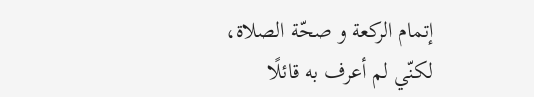إتمام الركعة و صحّة الصلاة، لكنّي لم أعرف به قائلًا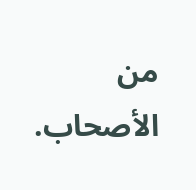من الأصحاب.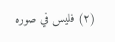(٢) فليس في صوره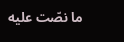ما نصّت عليه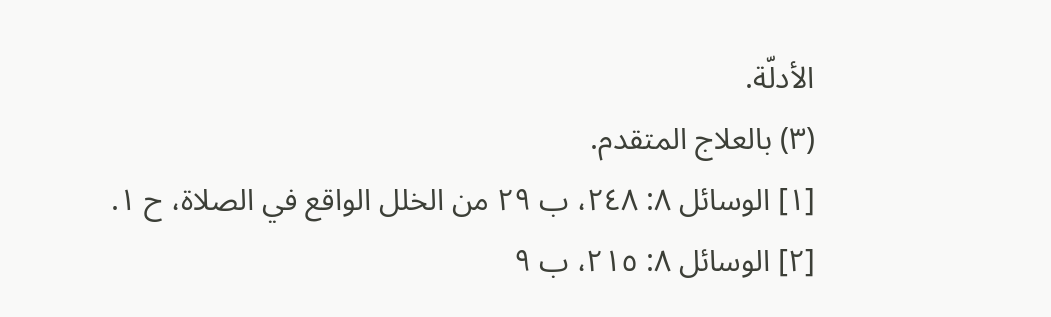الأدلّة.
(٣) بالعلاج المتقدم.
[١] الوسائل ٨: ٢٤٨، ب ٢٩ من الخلل الواقع في الصلاة، ح ١.
[٢] الوسائل ٨: ٢١٥، ب ٩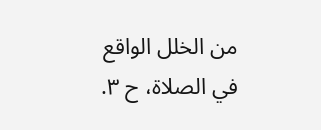من الخلل الواقع في الصلاة، ح ٣.